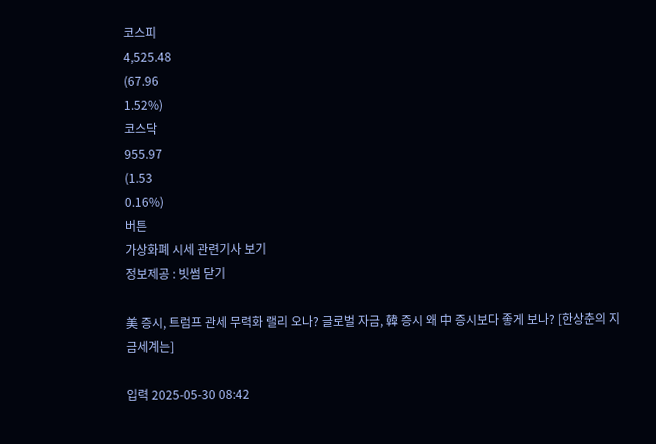코스피
4,525.48
(67.96
1.52%)
코스닥
955.97
(1.53
0.16%)
버튼
가상화폐 시세 관련기사 보기
정보제공 : 빗썸 닫기

美 증시, 트럼프 관세 무력화 랠리 오나? 글로벌 자금, 韓 증시 왜 中 증시보다 좋게 보나? [한상춘의 지금세계는]

입력 2025-05-30 08:42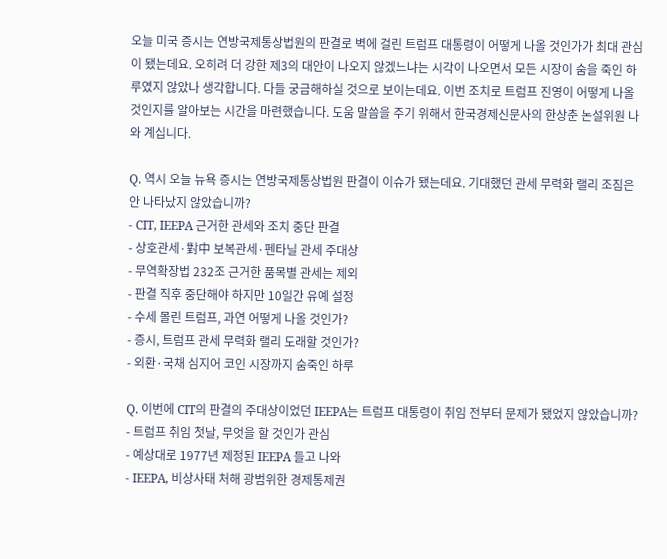오늘 미국 증시는 연방국제통상법원의 판결로 벽에 걸린 트럼프 대통령이 어떻게 나올 것인가가 최대 관심이 됐는데요. 오히려 더 강한 제3의 대안이 나오지 않겠느냐는 시각이 나오면서 모든 시장이 숨을 죽인 하루였지 않았나 생각합니다. 다들 궁금해하실 것으로 보이는데요. 이번 조치로 트럼프 진영이 어떻게 나올 것인지를 알아보는 시간을 마련했습니다. 도움 말씀을 주기 위해서 한국경제신문사의 한상춘 논설위원 나와 계십니다.

Q. 역시 오늘 뉴욕 증시는 연방국제통상법원 판결이 이슈가 됐는데요. 기대했던 관세 무력화 랠리 조짐은 안 나타났지 않았습니까?
- CIT, IEEPA 근거한 관세와 조치 중단 판결
- 상호관세·對中 보복관세·펜타닐 관세 주대상
- 무역확장법 232조 근거한 품목별 관세는 제외
- 판결 직후 중단해야 하지만 10일간 유예 설정
- 수세 몰린 트럼프, 과연 어떻게 나올 것인가?
- 증시, 트럼프 관세 무력화 랠리 도래할 것인가?
- 외환·국채 심지어 코인 시장까지 숨죽인 하루

Q. 이번에 CIT의 판결의 주대상이었던 IEEPA는 트럼프 대통령이 취임 전부터 문제가 됐었지 않았습니까?
- 트럼프 취임 첫날, 무엇을 할 것인가 관심
- 예상대로 1977년 제정된 IEEPA 들고 나와
- IEEPA, 비상사태 처해 광범위한 경제통제권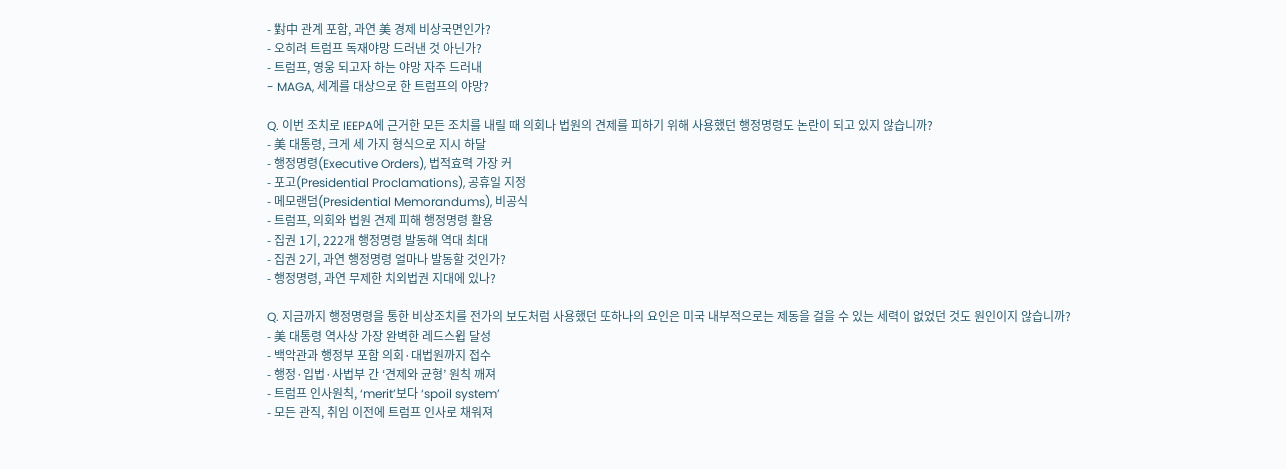- 對中 관계 포함, 과연 美 경제 비상국면인가?
- 오히려 트럼프 독재야망 드러낸 것 아닌가?
- 트럼프, 영웅 되고자 하는 야망 자주 드러내
- MAGA, 세계를 대상으로 한 트럼프의 야망?

Q. 이번 조치로 IEEPA에 근거한 모든 조치를 내릴 때 의회나 법원의 견제를 피하기 위해 사용했던 행정명령도 논란이 되고 있지 않습니까?
- 美 대통령, 크게 세 가지 형식으로 지시 하달
- 행정명령(Executive Orders), 법적효력 가장 커
- 포고(Presidential Proclamations), 공휴일 지정
- 메모랜덤(Presidential Memorandums), 비공식
- 트럼프, 의회와 법원 견제 피해 행정명령 활용
- 집권 1기, 222개 행정명령 발동해 역대 최대
- 집권 2기, 과연 행정명령 얼마나 발동할 것인가?
- 행정명령, 과연 무제한 치외법권 지대에 있나?

Q. 지금까지 행정명령을 통한 비상조치를 전가의 보도처럼 사용했던 또하나의 요인은 미국 내부적으로는 제동을 걸을 수 있는 세력이 없었던 것도 원인이지 않습니까?
- 美 대통령 역사상 가장 완벽한 레드스윕 달성
- 백악관과 행정부 포함 의회·대법원까지 접수
- 행정·입법·사법부 간 ‘견제와 균형’ 원칙 깨져
- 트럼프 인사원칙, ‘merit’보다 ‘spoil system’
- 모든 관직, 취임 이전에 트럼프 인사로 채워져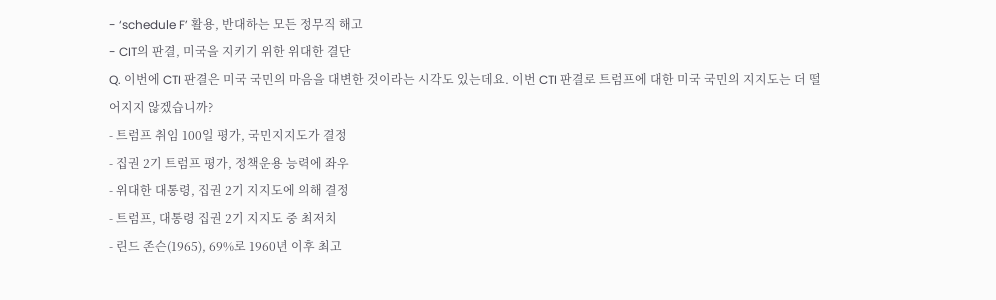- ‘schedule F’ 활용, 반대하는 모든 정무직 해고
- CIT의 판결, 미국을 지키기 위한 위대한 결단
Q. 이번에 CTI 판결은 미국 국민의 마음을 대변한 것이라는 시각도 있는데요. 이번 CTI 판결로 트럼프에 대한 미국 국민의 지지도는 더 떨어지지 않겠습니까?
- 트럼프 취임 100일 평가, 국민지지도가 결정
- 집권 2기 트럼프 평가, 정책운용 능력에 좌우
- 위대한 대통령, 집권 2기 지지도에 의해 결정
- 트럼프, 대통령 집권 2기 지지도 중 최저치
- 린드 존슨(1965), 69%로 1960년 이후 최고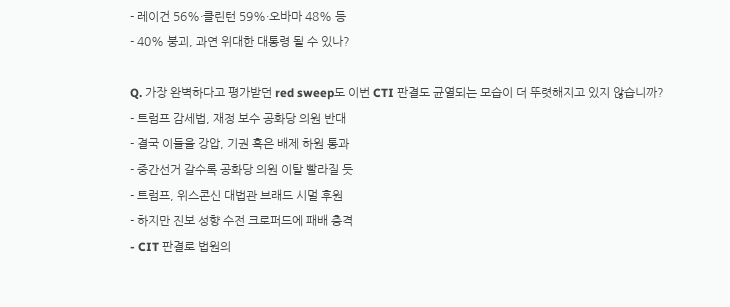- 레이건 56%·클린턴 59%·오바마 48% 등
- 40% 붕괴, 과연 위대한 대통령 될 수 있나?

Q. 가장 완벽하다고 평가받던 red sweep도 이번 CTI 판결도 균열되는 모습이 더 뚜렷해지고 있지 않습니까?
- 트럼프 감세법, 재정 보수 공화당 의원 반대
- 결국 이들을 강압, 기권 혹은 배제 하원 통과
- 중간선거 갈수록 공화당 의원 이탈 빨라질 듯
- 트럼프, 위스콘신 대법관 브래드 시멀 후원
- 하지만 진보 성향 수전 크로퍼드에 패배 충격
- CIT 판결로 법원의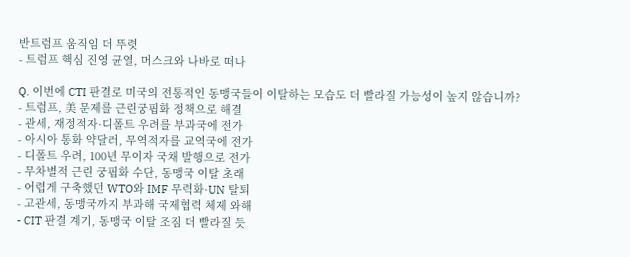반트럼프 움직임 더 뚜렷
- 트럼프 핵심 진영 균열, 머스크와 나바로 떠나

Q. 이번에 CTI 판결로 미국의 전통적인 동맹국들이 이탈하는 모습도 더 빨라질 가능성이 높지 않습니까?
- 트럼프, 美 문제를 근린궁핍화 정책으로 해결
- 관세, 재정적자·디폴트 우려를 부과국에 전가
- 아시아 통화 약달러, 무역적자를 교역국에 전가
- 디폴트 우려, 100년 무이자 국채 발행으로 전가
- 무차별적 근린 궁핍화 수단, 동맹국 이탈 초래
- 어렵게 구축했던 WTO와 IMF 무력화·UN 탈퇴
- 고관세, 동맹국까지 부과해 국제협력 체제 와해
- CIT 판결 계기, 동맹국 이탈 조짐 더 빨라질 듯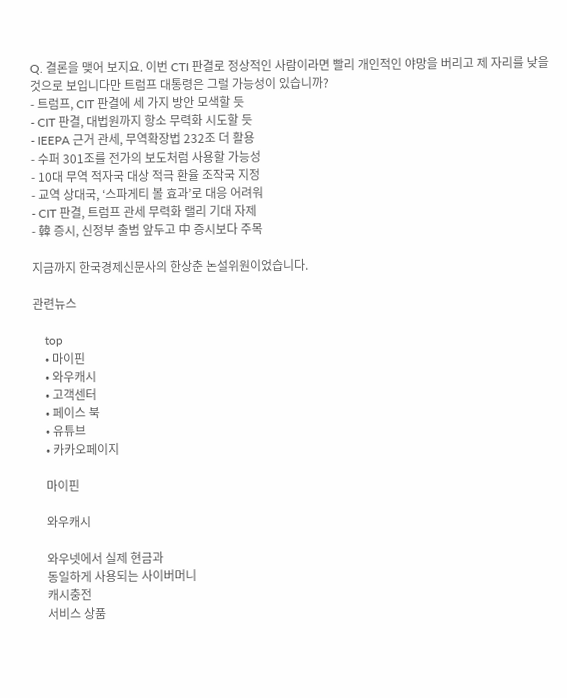Q. 결론을 맺어 보지요. 이번 CTI 판결로 정상적인 사람이라면 빨리 개인적인 야망을 버리고 제 자리를 낮을 것으로 보입니다만 트럼프 대통령은 그럴 가능성이 있습니까?
- 트럼프, CIT 판결에 세 가지 방안 모색할 듯
- CIT 판결, 대법원까지 항소 무력화 시도할 듯
- IEEPA 근거 관세, 무역확장법 232조 더 활용
- 수퍼 301조를 전가의 보도처럼 사용할 가능성
- 10대 무역 적자국 대상 적극 환율 조작국 지정
- 교역 상대국, ‘스파게티 볼 효과’로 대응 어려워
- CIT 판결, 트럼프 관세 무력화 랠리 기대 자제
- 韓 증시, 신정부 출범 앞두고 中 증시보다 주목

지금까지 한국경제신문사의 한상춘 논설위원이었습니다.

관련뉴스

    top
    • 마이핀
    • 와우캐시
    • 고객센터
    • 페이스 북
    • 유튜브
    • 카카오페이지

    마이핀

    와우캐시

    와우넷에서 실제 현금과
    동일하게 사용되는 사이버머니
    캐시충전
    서비스 상품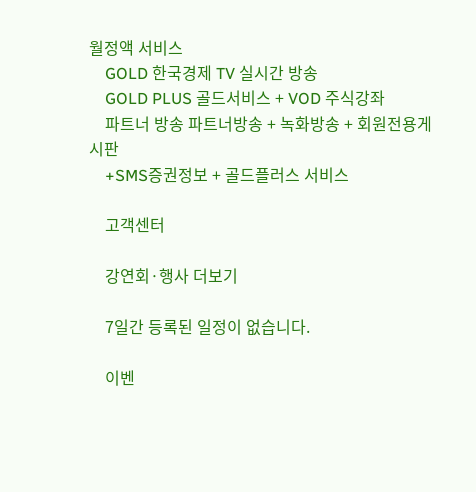월정액 서비스
    GOLD 한국경제 TV 실시간 방송
    GOLD PLUS 골드서비스 + VOD 주식강좌
    파트너 방송 파트너방송 + 녹화방송 + 회원전용게시판
    +SMS증권정보 + 골드플러스 서비스

    고객센터

    강연회·행사 더보기

    7일간 등록된 일정이 없습니다.

    이벤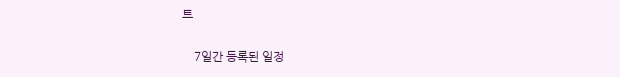트

    7일간 등록된 일정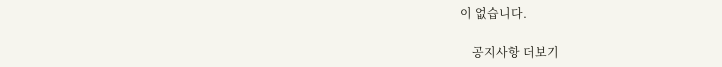이 없습니다.

    공지사항 더보기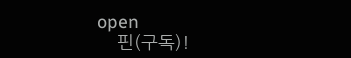open
    핀(구독)!